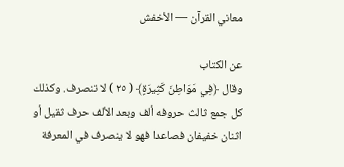معاني القرآن — الأخفش

عن الكتاب
وقال ﴿فِي مَوَاطِنَ كَثِيرَةٍ﴾ ( ٢٥ ) لا تنصرف. وكذلك كل جمع ثالث حروفه ألف وبعد الألف حرف ثقيل أو اثنان خفيفان فصاعدا فهو لا ينصرف في المعرفة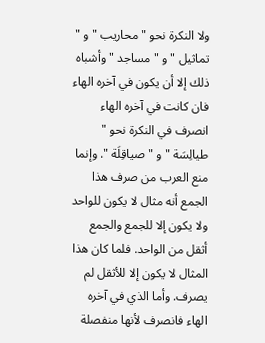ولا النكرة نحو " محاريب " و " تماثيل " و " مساجد " وأشباه ذلك إلا أن يكون في آخره الهاء فان كانت في آخره الهاء انصرف في النكرة نحو " طيالِسَة " و " صياقِلَة ". وإنما منع العرب من صرف هذا الجمع أنه مثال لا يكون للواحد ولا يكون إلا للجمع والجمع أثقل من الواحد. فلما كان هذا المثال لا يكون إلا للأثقل لم يصرف. وأما الذي في آخره الهاء فانصرف لأنها منفصلة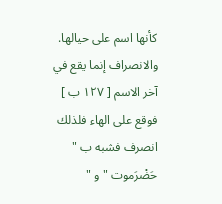كأنها اسم على حيالها. والانصراف إنما يقع في آخر الاسم [ ١٢٧ ب ] فوقع على الهاء فلذلك انصرف فشبه ب " حَضْرَموت " و "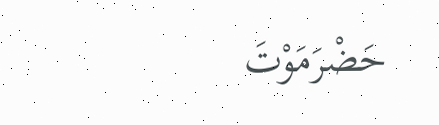حَضْرَمَوْتَ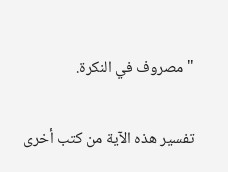" مصروف في النكرة.

تفسير هذه الآية من كتب أخرى